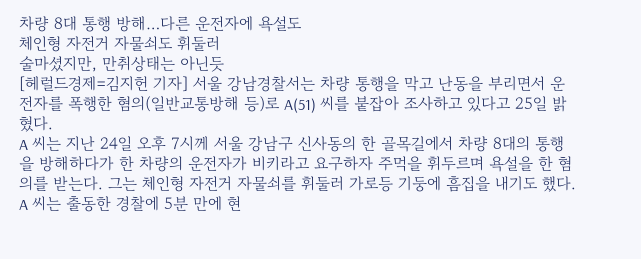차량 8대 통행 방해…다른 운전자에 욕설도
체인형 자전거 자물쇠도 휘둘러
술마셨지만, 만취상태는 아닌듯
[헤럴드경제=김지헌 기자] 서울 강남경찰서는 차량 통행을 막고 난동을 부리면서 운전자를 폭행한 혐의(일반교통방해 등)로 A(51) 씨를 붙잡아 조사하고 있다고 25일 밝혔다.
A 씨는 지난 24일 오후 7시께 서울 강남구 신사동의 한 골목길에서 차량 8대의 통행을 방해하다가 한 차량의 운전자가 비키라고 요구하자 주먹을 휘두르며 욕설을 한 혐의를 받는다. 그는 체인형 자전거 자물쇠를 휘둘러 가로등 기둥에 흠집을 내기도 했다.
A 씨는 출동한 경찰에 5분 만에 현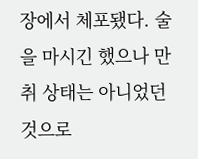장에서 체포됐다. 술을 마시긴 했으나 만취 상태는 아니었던 것으로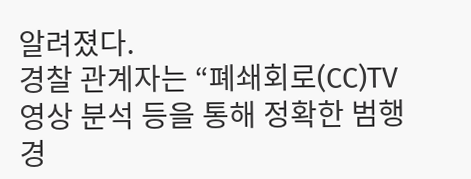알려졌다.
경찰 관계자는 “폐쇄회로(CC)TV 영상 분석 등을 통해 정확한 범행 경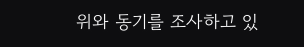위와 동기를 조사하고 있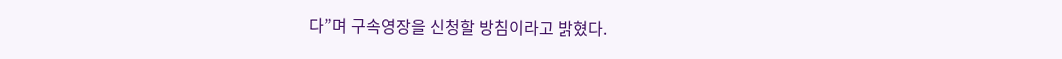다”며 구속영장을 신청할 방침이라고 밝혔다.